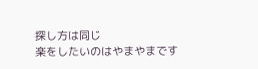探し方は同じ
楽をしたいのはやまやまです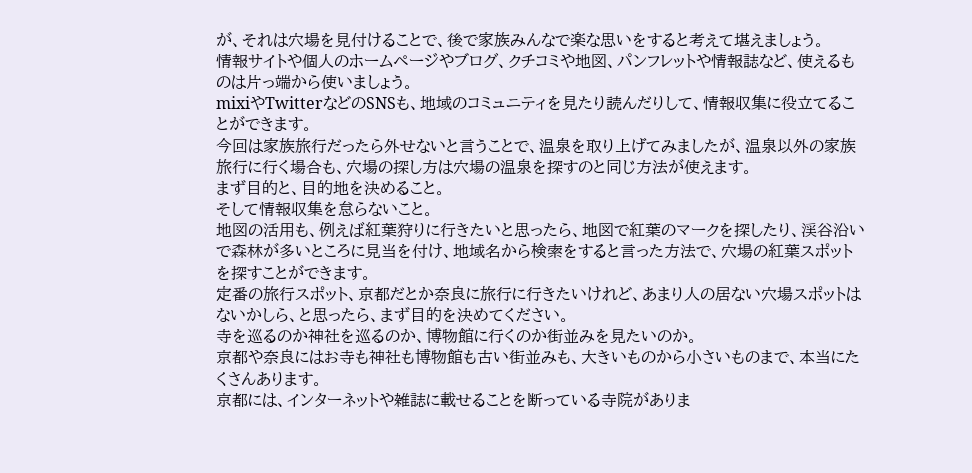が、それは穴場を見付けることで、後で家族みんなで楽な思いをすると考えて堪えましょう。
情報サイトや個人のホームページやブログ、クチコミや地図、パンフレットや情報誌など、使えるものは片っ端から使いましょう。
mixiやTwitterなどのSNSも、地域のコミュニティを見たり読んだりして、情報収集に役立てることができます。
今回は家族旅行だったら外せないと言うことで、温泉を取り上げてみましたが、温泉以外の家族旅行に行く場合も、穴場の探し方は穴場の温泉を探すのと同じ方法が使えます。
まず目的と、目的地を決めること。
そして情報収集を怠らないこと。
地図の活用も、例えば紅葉狩りに行きたいと思ったら、地図で紅葉のマークを探したり、渓谷沿いで森林が多いところに見当を付け、地域名から検索をすると言った方法で、穴場の紅葉スポットを探すことができます。
定番の旅行スポット、京都だとか奈良に旅行に行きたいけれど、あまり人の居ない穴場スポットはないかしら、と思ったら、まず目的を決めてください。
寺を巡るのか神社を巡るのか、博物館に行くのか街並みを見たいのか。
京都や奈良にはお寺も神社も博物館も古い街並みも、大きいものから小さいものまで、本当にたくさんあります。
京都には、インターネットや雑誌に載せることを断っている寺院がありま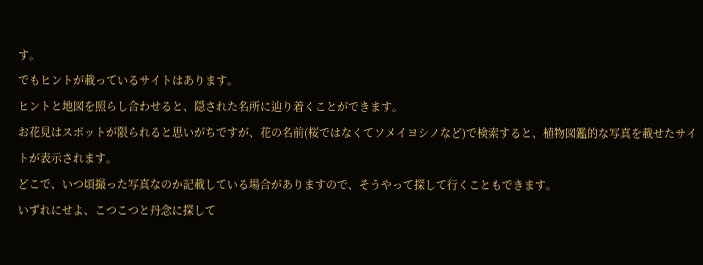す。
でもヒントが載っているサイトはあります。
ヒントと地図を照らし合わせると、隠された名所に辿り着くことができます。
お花見はスポットが限られると思いがちですが、花の名前(桜ではなくてソメイヨシノなど)で検索すると、植物図鑑的な写真を載せたサイトが表示されます。
どこで、いつ頃撮った写真なのか記載している場合がありますので、そうやって探して行くこともできます。
いずれにせよ、こつこつと丹念に探して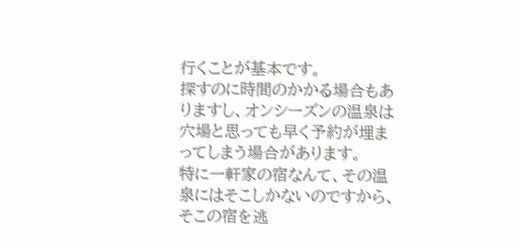行くことが基本です。
探すのに時間のかかる場合もありますし、オンシーズンの温泉は穴場と思っても早く予約が埋まってしまう場合があります。
特に一軒家の宿なんて、その温泉にはそこしかないのですから、そこの宿を逃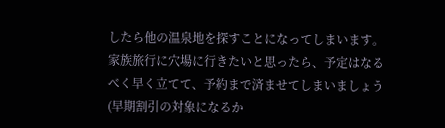したら他の温泉地を探すことになってしまいます。
家族旅行に穴場に行きたいと思ったら、予定はなるべく早く立てて、予約まで済ませてしまいましょう(早期割引の対象になるか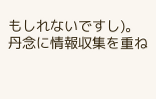もしれないですし)。
丹念に情報収集を重ね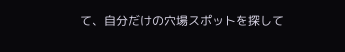て、自分だけの穴場スポットを探して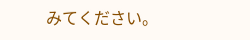みてください。